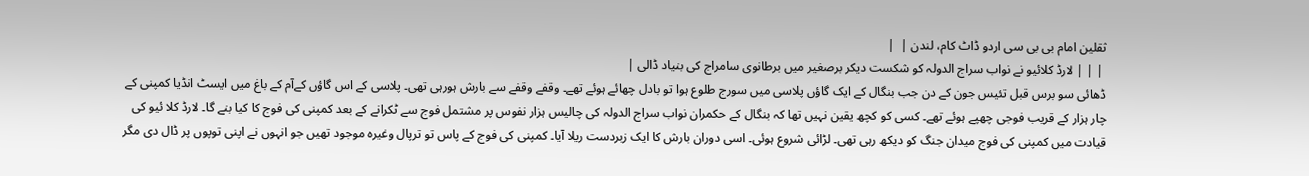ثقلین امام بی بی سی اردو ڈاٹ کام، لندن |  |
 | | | لارڈ کلائیو نے نواب سراج الدولہ کو شکست دیکر برصغیر میں برطانوی سامراج کی بنیاد ڈالی |
ڈھائی سو برس قبل تئیس جون کے دن جب بنگال کے ایک گاؤں پلاسی میں سورج طلوع ہوا تو بادل چھائے ہوئے تھے۔ وقفے وقفے سے بارش ہورہی تھی۔ پلاسی کے اس گاؤں کےآم کے باغ میں ایسٹ انڈیا کمپنی کے چار ہزار کے قریب فوجی چھپے ہوئے تھے۔ کسی کو کچھ یقین نہیں تھا کہ بنگال کے حکمران نواب سراج الدولہ کی چالیس ہزار نفوس پر مشتمل فوج سے ٹکرانے کے بعد کمپنی کی فوج کا کیا بنے گا۔ لارڈ کلا ئیو کی قیادت میں کمپنی کی فوج میدان جنگ کو دیکھ رہی تھی۔ لڑائی شروع ہوئی۔ اسی دوران بارش کا ایک زبردست ریلا آیا۔ کمپنی کی فوج کے پاس تو ترپال وغیرہ موجود تھیں جو انہوں نے اپنی توپوں پر ڈال دی مگر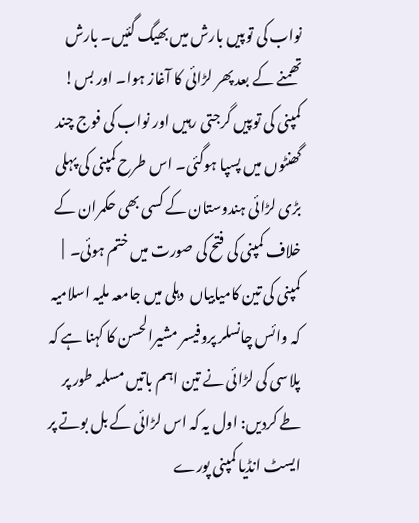نواب کی توپیں بارش میں بھیگ گئیں۔ بارش تھمنے کے بعد پھر لڑائی کا آغاز ہوا۔ اور بس! کمپنی کی توپیں گرجتی رہیں اور نواب کی فوج چند گھنٹوں میں پسپا ہوگئی۔ اس طرح کمپنی کی پہلی بڑی لڑائی ہندوستان کے کسی بھی حکمران کے خلاف کمپنی کی فتح کی صورت میں ختم ہوئی۔  | کمپنی کی تین کامیابیاں  دہلی میں جامعہ ملیہ اسلامیہ کہ وائس چانسلر پروفیسر مشیرالحسن کا کہنا ہے کہ پلاسی کی لڑائی نے تین اہم باتیں مسلمہ طور پر طے کردیں: اول یہ کہ اس لڑائی کے بل بوتے پر ایسٹ انڈیا کمپنی پورے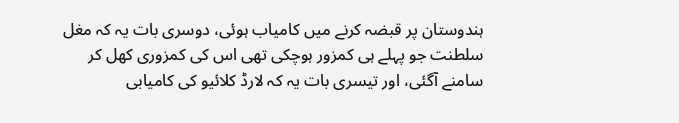ہندوستان پر قبضہ کرنے میں کامیاب ہوئی، دوسری بات یہ کہ مغل سلطنت جو پہلے ہی کمزور ہوچکی تھی اس کی کمزوری کھل کر سامنے آگئی، اور تیسری بات یہ کہ لارڈ کلائیو کی کامیابی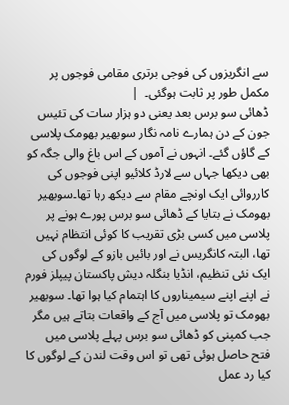سے انگریزوں کی فوجی برتری مقامی فوجوں پر مکمل طور پر ثابت ہوگئی۔  |
ڈھائی سو برس بعد یعنی دو ہزار سات کی تئیس جون کے دن ہمارے نامہ نگار سوبھیر بھومک پلاسی کے گاؤں گئے۔ انہوں نے آموں کے اس باغ والی جگہ کو بھی دیکھا جہاں سے لارڈ کلائیو اپنی فوجوں کی کارروائی ایک اونچے مقام سے دیکھ رہا تھا۔سوبھیر بھومک نے بتایا کے ڈھائی سو برس پورے ہونے پر پلاسی میں کسی بڑی تقریب کا کوئی انتظام نہیں تھا، البتہ کانگریس نے اور بائیں بازو کے لوگوں کی ایک نئی تنظیم، انڈیا بنگلہ دیش پاکستان پیپلز فورم نے اپنے اپنے سیمیناروں کا اہتمام کیا ہوا تھا۔ سوبھیر بھومک تو پلاسی میں آج کے واقعات بتاتے ہیں مگر جب کمپنی کو ڈھائی سو برس پہلے پلاسی میں فتح حاصل ہوئی تھی تو اس وقت لندن کے لوگوں کا کیا رد عمل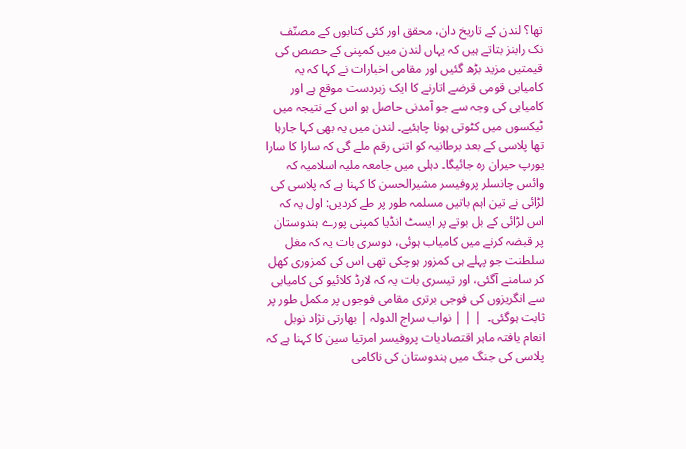تھا؟ لندن کے تاریخ دان، محقق اور کئی کتابوں کے مصنّف نک رابنز بتاتے ہیں کہ یہاں لندن میں کمپنی کے حصص کی قیمتیں مزید بڑھ گئیں اور مقامی اخبارات نے کہا کہ یہ کامیابی قومی قرضے اتارنے کا ایک زبردست موقع ہے اور کامیابی کی وجہ سے جو آمدنی حاصل ہو اس کے نتیجہ میں ٹیکسوں میں کٹوتی ہونا چاہئیے۔ لندن میں یہ بھی کہا جارہا تھا پلاسی کے بعد برطانیہ کو اتنی رقم ملے گی کہ سارا کا سارا یورپ حیران رہ جائیگا۔ دہلی میں جامعہ ملیہ اسلامیہ کہ وائس چانسلر پروفیسر مشیرالحسن کا کہنا ہے کہ پلاسی کی لڑائی نے تین اہم باتیں مسلمہ طور پر طے کردیں: اول یہ کہ اس لڑائی کے بل بوتے پر ایسٹ انڈیا کمپنی پورے ہندوستان پر قبضہ کرنے میں کامیاب ہوئی، دوسری بات یہ کہ مغل سلطنت جو پہلے ہی کمزور ہوچکی تھی اس کی کمزوری کھل کر سامنے آگئی، اور تیسری بات یہ کہ لارڈ کلائیو کی کامیابی سے انگریزوں کی فوجی برتری مقامی فوجوں پر مکمل طور پر ثابت ہوگئی۔  | | | نواب سراج الدولہ | بھارتی نژاد نوبل انعام یافتہ ماہر اقتصادیات پروفیسر امرتیا سین کا کہنا ہے کہ پلاسی کی جنگ میں ہندوستان کی ناکامی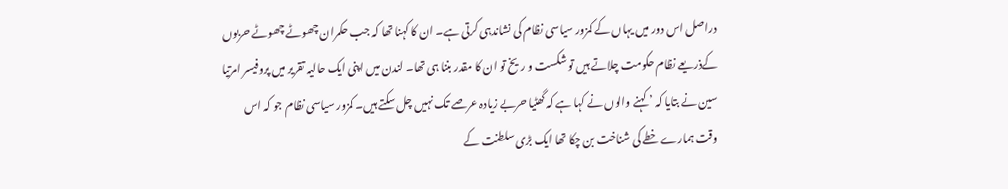دراصل اس دور میں یہاں کے کمزور سیاسی نظام کی نشاندہی کرتی ہے۔ ان کا کہنا تھا کہ جب حکمران چھوٹے چھوٹے حربوں کےذریعے نظام حکومت چلاتے ہیں تو شکست و ریخ تو ان کا مقدر بننا ہی تھا۔ لندن میں اپنی ایک حالیہ تقریر میں پروفیسر امرتیا سین نے بتایا کہ ’ کہنے والوں نے کہا ہے کہ گھٹیا حربے زیادہ عرصے تک نہیں چل سکتے ہیں۔ کمزور سیاسی نظام جو کہ اس وقت ہمارے خطے کی شناخت بن چکا تھا ایک بڑی سلطنت کے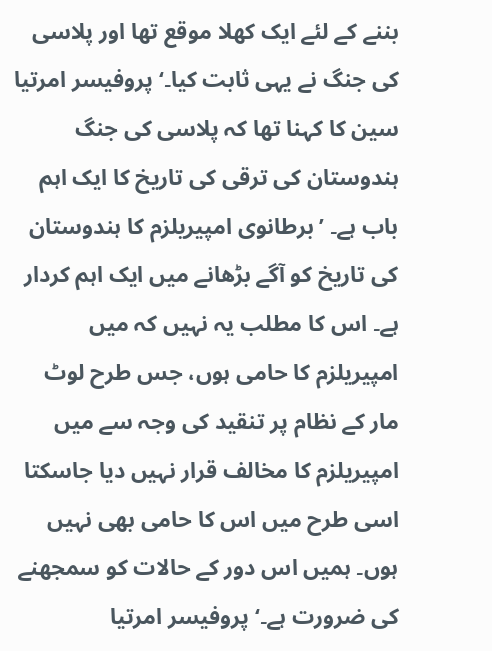بننے کے لئے ایک کھلا موقع تھا اور پلاسی کی جنگ نے یہی ثابت کیا۔‘ پروفیسر امرتیا سین کا کہنا تھا کہ پلاسی کی جنگ ہندوستان کی ترقی کی تاریخ کا ایک اہم باب ہے۔ ’برطانوی امپیریلزم کا ہندوستان کی تاریخ کو آگے بڑھانے میں ایک اہم کردار ہے۔ اس کا مطلب یہ نہیں کہ میں امپیریلزم کا حامی ہوں، جس طرح لوٹ مار کے نظام پر تنقید کی وجہ سے میں امپیریلزم کا مخالف قرار نہیں دیا جاسکتا اسی طرح میں اس کا حامی بھی نہیں ہوں۔ ہمیں اس دور کے حالات کو سمجھنے کی ضرورت ہے۔‘ پروفیسر امرتیا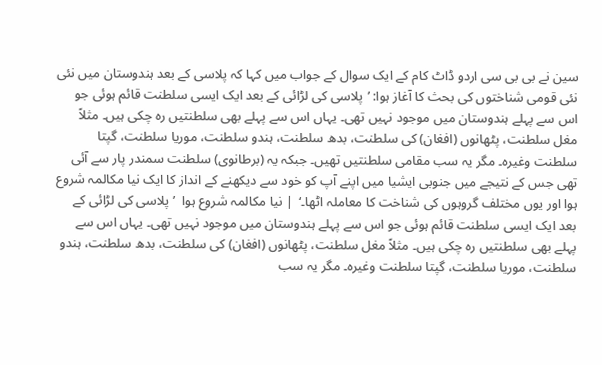سین نے بی بی سی اردو ڈاٹ کام کے ایک سوال کے جواب میں کہا کہ پلاسی کے بعد ہندوستان میں نئی نئی قومی شناختوں کی بحث کا آغاز ہوا: ’پلاسی کی لڑائی کے بعد ایک ایسی سلطنت قائم ہوئی جو اس سے پہلے ہندوستان میں موجود نہیں تھی۔ یہاں اس سے پہلے بھی سلطنتیں رہ چکی ہیں۔ مثلاً مغل سلطنت، پٹھانوں (افغان) کی سلطنت، بدھ سلطنت، ہندو سلطنت، موریا سلطنت، گپتا سلطنت وغیرہ۔ مگر یہ سب مقامی سلطنتیں تھیں۔ جبکہ یہ (برطانوی) سلطنت سمندر پار سے آئی تھی جس کے نتیجے میں جنوبی ایشیا میں اپنے آپ کو خود سے دیکھنے کے انداز کا ایک نیا مکالمہ شروع ہوا اور یوں مختلف گروہوں کی شناخت کا معاملہ اٹھا۔‘  | نیا مکالمہ شروع ہوا  ’پلاسی کی لڑائی کے بعد ایک ایسی سلطنت قائم ہوئی جو اس سے پہلے ہندوستان میں موجود نہیں تھی۔ یہاں اس سے پہلے بھی سلطنتیں رہ چکی ہیں۔ مثلاً مغل سلطنت، پٹھانوں (افغان) کی سلطنت، بدھ سلطنت، ہندو سلطنت، موریا سلطنت، گپتا سلطنت وغیرہ۔ مگر یہ سب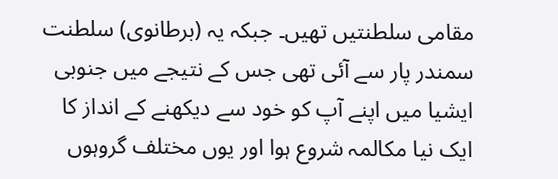مقامی سلطنتیں تھیں۔ جبکہ یہ (برطانوی) سلطنت سمندر پار سے آئی تھی جس کے نتیجے میں جنوبی ایشیا میں اپنے آپ کو خود سے دیکھنے کے انداز کا ایک نیا مکالمہ شروع ہوا اور یوں مختلف گروہوں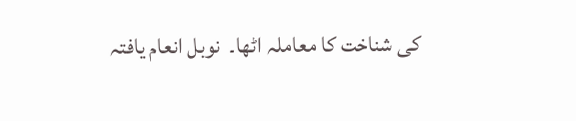کی شناخت کا معاملہ اٹھا۔  نوبل انعام یافتہ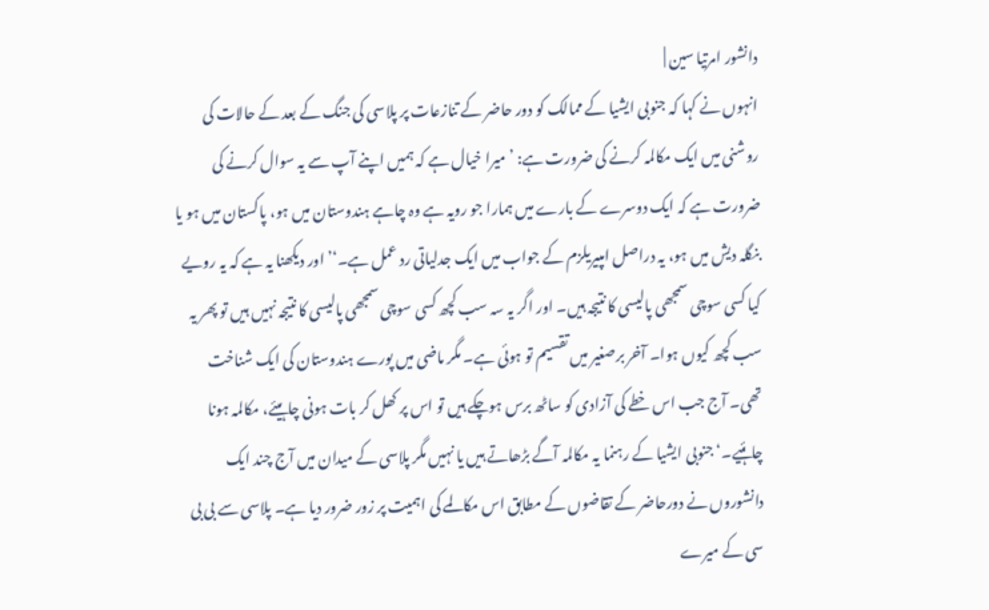دانشور امرتیا سین |
انہوں نے کہا کہ جنوبی ایشیا کے ممالک کو دور حاضر کے تنازعات پر پلاسی کی جنگ کے بعد کے حالات کی روشنی میں ایک مکالمہ کرنے کی ضرورت ہے: ’میرا خیال ہے کہ ہمیں اپنے آپ سے یہ سوال کرنے کی ضرورت ہے کہ ایک دوسرے کے بارے میں ہمارا جو رویہ ہے وہ چاہے ہندوستان میں ہو، پاکستان میں ہو یا بنگلہ دیش میں ہو، یہ دراصل امپیریلزم کے جواب میں ایک جدلیاتی رد عمل ہے۔‘’اور دیکھنا یہ ہے کہ یہ رویے کیا کسی سوچی سمجھی پالیسی کا نتیجہ ہیں۔ اور اگر یہ سہ سب کچھ کسی سوچی سمجھی پالیسی کا نتیجہ نہیں ہیں تو پھر یہ سب کچھ کیوں ہوا۔ آخر برصغیر میں تقسیم تو ہوئی ہے۔ مگر ماضی میں پورے ہندوستان کی ایک شناخت تھی۔ آج جب اس خطے کی آزادی کو ساٹھ برس ہوچکے ہیں تو اس پر کھل کر بات ہونی چاہیئے، مکالمہ ہونا چاہئیے۔‘ جنوبی ایشیا کے رہنما یہ مکالمہ آگے بڑھاتے ہیں یا نہیں مگر پلاسی کے میدان میں آج چند ایک دانشوروں نے دورحاضر کے تقاضوں کے مطابق اس مکالمے کی اہمیت پر زور ضرور دیا ہے۔ پلاسی سے بی بی سی کے میرے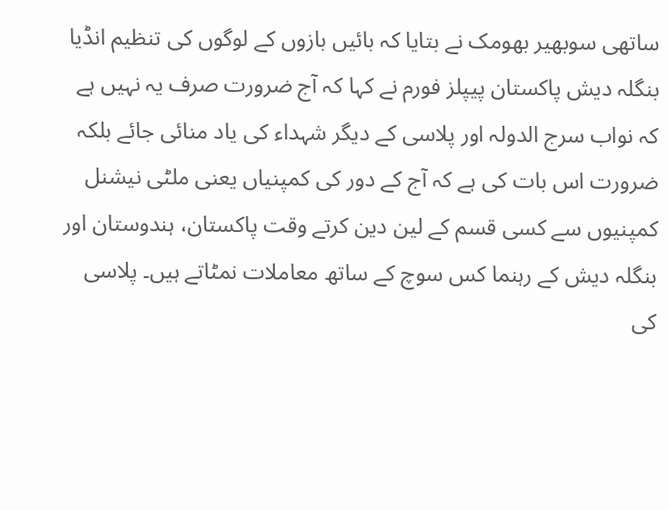ساتھی سوبھیر بھومک نے بتایا کہ بائیں بازوں کے لوگوں کی تنظیم انڈیا بنگلہ دیش پاکستان پیپلز فورم نے کہا کہ آج ضرورت صرف یہ نہیں ہے کہ نواب سرج الدولہ اور پلاسی کے دیگر شہداء کی یاد منائی جائے بلکہ ضرورت اس بات کی ہے کہ آج کے دور کی کمپنیاں یعنی ملٹی نیشنل کمپنیوں سے کسی قسم کے لین دین کرتے وقت پاکستان، ہندوستان اور بنگلہ دیش کے رہنما کس سوچ کے ساتھ معاملات نمٹاتے ہیں۔ پلاسی کی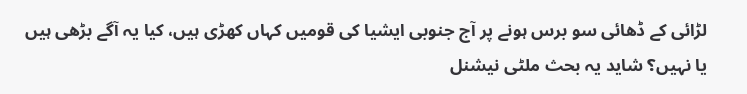لڑائی کے ڈھائی سو برس ہونے پر آج جنوبی ایشیا کی قومیں کہاں کھڑی ہیں، کیا یہ آگے بڑھی ہیں یا نہیں؟ شاید یہ بحث ملٹی نیشنل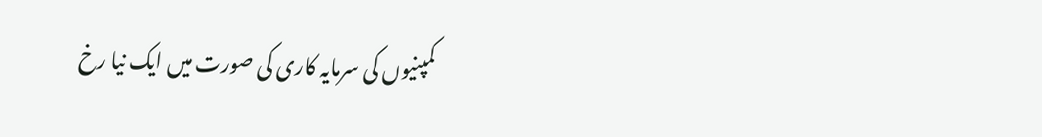کمپنیوں کی سرمایہ کاری کی صورت میں ایک نیا رخ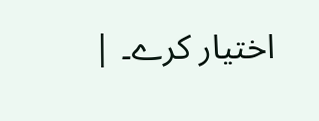اختیار کرے۔ |